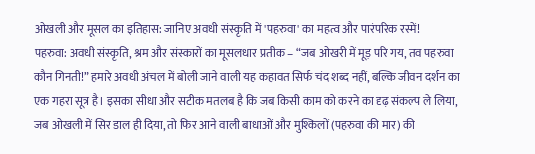ओखली और मूसल का इतिहास: जानिए अवधी संस्कृति में 'पहरुवा' का महत्व और पारंपरिक रस्में!
पहरुवा: अवधी संस्कृति, श्रम और संस्कारों का मूसलधार प्रतीक – “जब ओखरी में मूड़ परि गय, तव पहरुवा कौन गिनती!” हमारे अवधी अंचल में बोली जाने वाली यह कहावत सिर्फ चंद शब्द नहीं, बल्कि जीवन दर्शन का एक गहरा सूत्र है। इसका सीधा और सटीक मतलब है कि जब किसी काम को करने का दृढ़ संकल्प ले लिया, जब ओखली में सिर डाल ही दिया, तो फिर आने वाली बाधाओं और मुश्किलों (पहरुवा की मार) की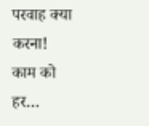परवाह क्या करना! काम को हर…